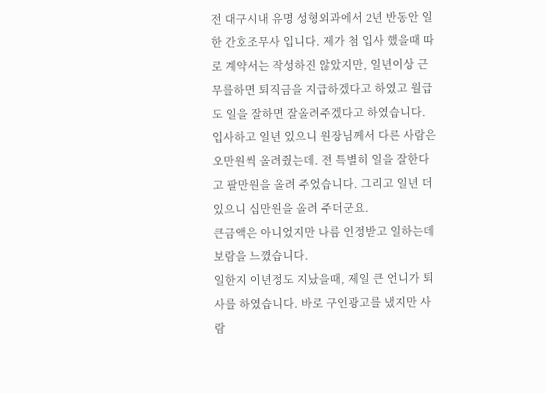전 대구시내 유명 성형외과에서 2년 반동안 일한 간호조무사 입니다. 제가 첨 입사 했을때 따로 계약서는 작성하진 않았지만, 일년이상 근무를하면 퇴직금을 지급하겠다고 하였고 월급도 일을 잘하면 잘올려주겠다고 하였습니다.
입사하고 일년 있으니 원장님께서 다른 사람은 오만원씩 올려줬는데. 전 특별히 일을 잘한다고 팔만원을 올려 주었습니다. 그리고 일년 더 있으니 십만원을 올려 주더군요.
큰금액은 아니었지만 나름 인정받고 일하는데 보람을 느꼈습니다.
일한지 이년정도 지났을때, 제일 큰 언니가 퇴사를 하였습니다. 바로 구인광고를 냈지만 사람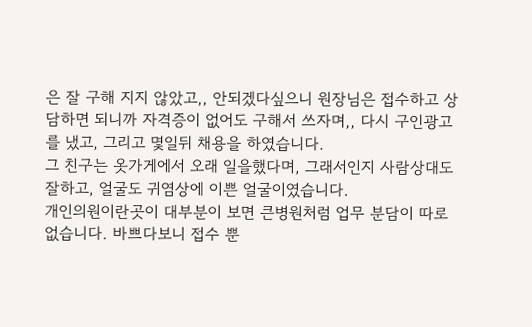은 잘 구해 지지 않았고,, 안되겠다싶으니 원장님은 접수하고 상담하면 되니까 자격증이 없어도 구해서 쓰자며,, 다시 구인광고를 냈고, 그리고 몇일뒤 채용을 하였습니다.
그 친구는 옷가게에서 오래 일을했다며, 그래서인지 사람상대도 잘하고, 얼굴도 귀염상에 이쁜 얼굴이였습니다.
개인의원이란곳이 대부분이 보면 큰병원처럼 업무 분담이 따로 없습니다. 바쁘다보니 접수 뿐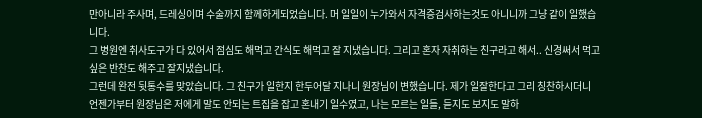만아니라 주사며, 드레싱이며 수술까지 함께하게되었습니다. 머 일일이 누가와서 자격증검사하는것도 아니니까 그냥 같이 일했습니다.
그 병원엔 취사도구가 다 있어서 점심도 해먹고 간식도 해먹고 잘 지냈습니다. 그리고 혼자 자취하는 친구라고 해서.. 신경써서 먹고 싶은 반찬도 해주고 잘지냈습니다.
그런데 완전 뒷통수를 맞았습니다. 그 친구가 일한지 한두어달 지나니 원장님이 변했습니다. 제가 일잘한다고 그리 칭찬하시더니 언젠가부터 원장님은 저에게 말도 안되는 트집을 잡고 혼내기 일수였고, 나는 모르는 일들, 듣지도 보지도 말하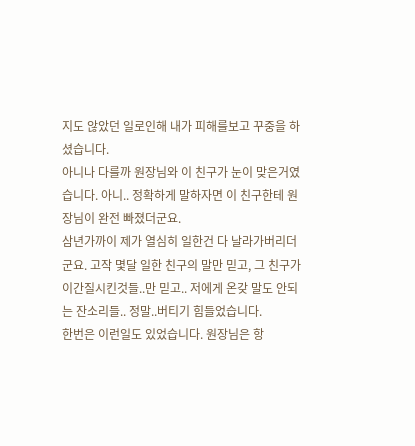지도 않았던 일로인해 내가 피해를보고 꾸중을 하셨습니다.
아니나 다를까 원장님와 이 친구가 눈이 맞은거였습니다. 아니.. 정확하게 말하자면 이 친구한테 원장님이 완전 빠졌더군요.
삼년가까이 제가 열심히 일한건 다 날라가버리더군요. 고작 몇달 일한 친구의 말만 믿고, 그 친구가 이간질시킨것들..만 믿고.. 저에게 온갖 말도 안되는 잔소리들.. 정말..버티기 힘들었습니다.
한번은 이런일도 있었습니다. 원장님은 항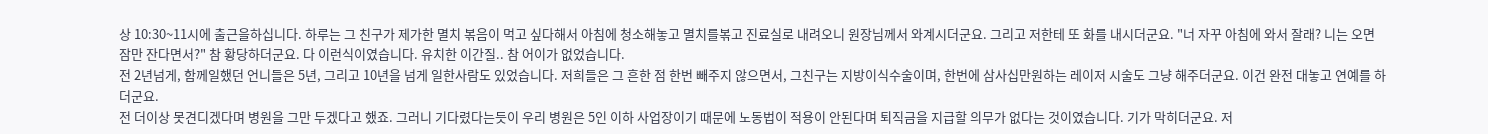상 10:30~11시에 출근을하십니다. 하루는 그 친구가 제가한 멸치 볶음이 먹고 싶다해서 아침에 청소해놓고 멸치를볶고 진료실로 내려오니 원장님께서 와계시더군요. 그리고 저한테 또 화를 내시더군요. "너 자꾸 아침에 와서 잘래? 니는 오면 잠만 잔다면서?" 참 황당하더군요. 다 이런식이였습니다. 유치한 이간질.. 참 어이가 없었습니다.
전 2년넘게, 함께일했던 언니들은 5년, 그리고 10년을 넘게 일한사람도 있었습니다. 저희들은 그 흔한 점 한번 빼주지 않으면서, 그친구는 지방이식수술이며, 한번에 삼사십만원하는 레이저 시술도 그냥 해주더군요. 이건 완전 대놓고 연예를 하더군요.
전 더이상 못견디겠다며 병원을 그만 두겠다고 했죠. 그러니 기다렸다는듯이 우리 병원은 5인 이하 사업장이기 때문에 노동법이 적용이 안된다며 퇴직금을 지급할 의무가 없다는 것이였습니다. 기가 막히더군요. 저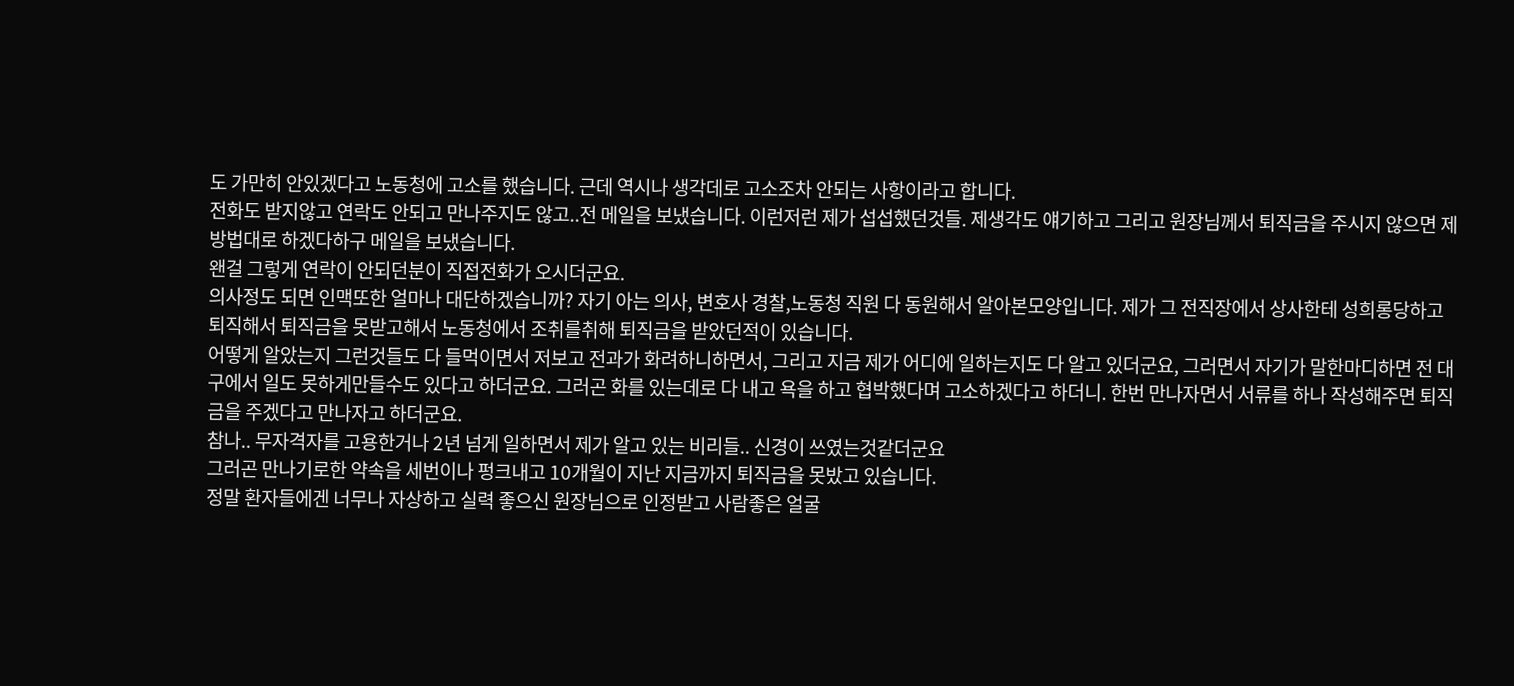도 가만히 안있겠다고 노동청에 고소를 했습니다. 근데 역시나 생각데로 고소조차 안되는 사항이라고 합니다.
전화도 받지않고 연락도 안되고 만나주지도 않고..전 메일을 보냈습니다. 이런저런 제가 섭섭했던것들. 제생각도 얘기하고 그리고 원장님께서 퇴직금을 주시지 않으면 제 방법대로 하겠다하구 메일을 보냈습니다.
왠걸 그렇게 연락이 안되던분이 직접전화가 오시더군요.
의사정도 되면 인맥또한 얼마나 대단하겠습니까? 자기 아는 의사, 변호사 경찰,노동청 직원 다 동원해서 알아본모양입니다. 제가 그 전직장에서 상사한테 성희롱당하고 퇴직해서 퇴직금을 못받고해서 노동청에서 조취를취해 퇴직금을 받았던적이 있습니다.
어떻게 알았는지 그런것들도 다 들먹이면서 저보고 전과가 화려하니하면서, 그리고 지금 제가 어디에 일하는지도 다 알고 있더군요, 그러면서 자기가 말한마디하면 전 대구에서 일도 못하게만들수도 있다고 하더군요. 그러곤 화를 있는데로 다 내고 욕을 하고 협박했다며 고소하겠다고 하더니. 한번 만나자면서 서류를 하나 작성해주면 퇴직금을 주겠다고 만나자고 하더군요.
참나.. 무자격자를 고용한거나 2년 넘게 일하면서 제가 알고 있는 비리들.. 신경이 쓰였는것같더군요
그러곤 만나기로한 약속을 세번이나 펑크내고 10개월이 지난 지금까지 퇴직금을 못밨고 있습니다.
정말 환자들에겐 너무나 자상하고 실력 좋으신 원장님으로 인정받고 사람좋은 얼굴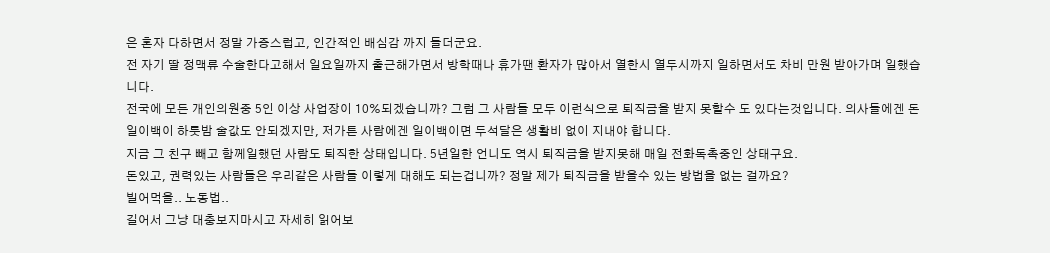은 혼자 다하면서 정말 가증스럽고, 인간적인 배심감 까지 들더군요.
전 자기 딸 정맥류 수술한다고해서 일요일까지 출근해가면서 방학때나 휴가땐 환자가 많아서 열한시 열두시까지 일하면서도 차비 만원 받아가며 일했습니다.
전국에 모든 개인의원중 5인 이상 사업장이 10%되겠습니까? 그럼 그 사람들 모두 이런식으로 퇴직금을 받지 못할수 도 있다는것입니다. 의사들에겐 돈 일이백이 하룻밤 술값도 안되겠지만, 저가튼 사람에겐 일이백이면 두석달은 생활비 없이 지내야 합니다.
지금 그 친구 빼고 함께일했던 사람도 퇴직한 상태입니다. 5년일한 언니도 역시 퇴직금을 받지못해 매일 전화독촉중인 상태구요.
돈있고, 권력있는 사람들은 우리같은 사람들 이렇게 대해도 되는겁니까? 정말 제가 퇴직금을 받을수 있는 방법을 없는 걸까요?
빌어먹을.. 노동법..
길어서 그냥 대충보지마시고 자세히 읽어보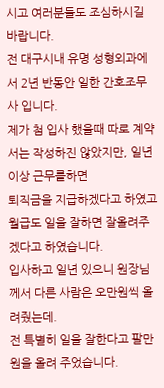시고 여러분들도 조심하시길 바랍니다.
전 대구시내 유명 성형외과에서 2년 반동안 일한 간호조무사 입니다.
제가 첨 입사 했을때 따로 계약서는 작성하진 않았지만, 일년이상 근무를하면
퇴직금을 지급하겠다고 하였고 월급도 일을 잘하면 잘올려주겠다고 하였습니다.
입사하고 일년 있으니 원장님께서 다른 사람은 오만원씩 올려줬는데.
전 특별히 일을 잘한다고 팔만원을 올려 주었습니다.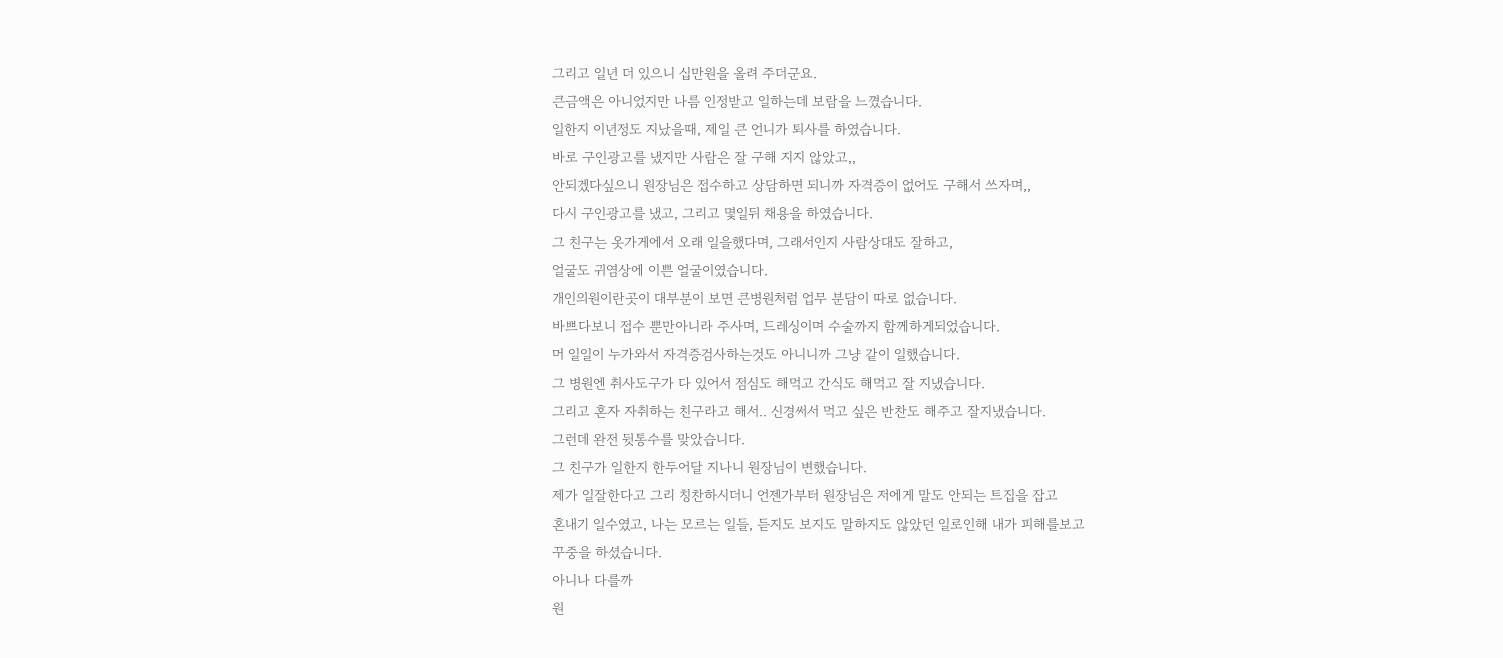그리고 일년 더 있으니 십만원을 올려 주더군요.
큰금액은 아니었지만 나름 인정받고 일하는데 보람을 느꼈습니다.
일한지 이년정도 지났을때, 제일 큰 언니가 퇴사를 하였습니다.
바로 구인광고를 냈지만 사람은 잘 구해 지지 않았고,,
안되겠다싶으니 원장님은 접수하고 상담하면 되니까 자격증이 없어도 구해서 쓰자며,,
다시 구인광고를 냈고, 그리고 몇일뒤 채용을 하였습니다.
그 친구는 옷가게에서 오래 일을했다며, 그래서인지 사람상대도 잘하고,
얼굴도 귀염상에 이쁜 얼굴이였습니다.
개인의원이란곳이 대부분이 보면 큰병원처럼 업무 분담이 따로 없습니다.
바쁘다보니 접수 뿐만아니라 주사며, 드레싱이며 수술까지 함께하게되었습니다.
머 일일이 누가와서 자격증검사하는것도 아니니까 그냥 같이 일했습니다.
그 병원엔 취사도구가 다 있어서 점심도 해먹고 간식도 해먹고 잘 지냈습니다.
그리고 혼자 자취하는 친구라고 해서.. 신경써서 먹고 싶은 반찬도 해주고 잘지냈습니다.
그런데 완전 뒷통수를 맞았습니다.
그 친구가 일한지 한두어달 지나니 원장님이 변했습니다.
제가 일잘한다고 그리 칭찬하시더니 언젠가부터 원장님은 저에게 말도 안되는 트집을 잡고
혼내기 일수였고, 나는 모르는 일들, 듣지도 보지도 말하지도 않았던 일로인해 내가 피해를보고
꾸중을 하셨습니다.
아니나 다를까
원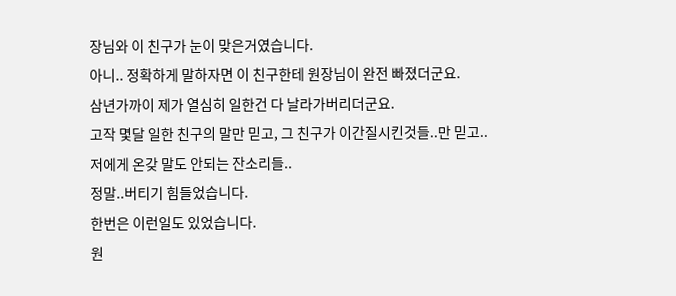장님와 이 친구가 눈이 맞은거였습니다.
아니.. 정확하게 말하자면 이 친구한테 원장님이 완전 빠졌더군요.
삼년가까이 제가 열심히 일한건 다 날라가버리더군요.
고작 몇달 일한 친구의 말만 믿고, 그 친구가 이간질시킨것들..만 믿고..
저에게 온갖 말도 안되는 잔소리들..
정말..버티기 힘들었습니다.
한번은 이런일도 있었습니다.
원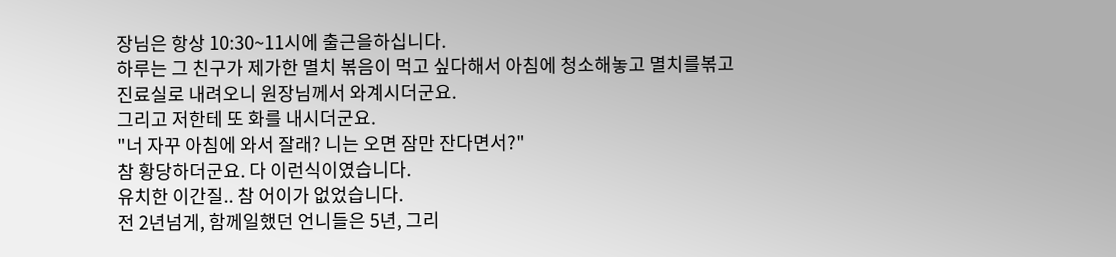장님은 항상 10:30~11시에 출근을하십니다.
하루는 그 친구가 제가한 멸치 볶음이 먹고 싶다해서 아침에 청소해놓고 멸치를볶고
진료실로 내려오니 원장님께서 와계시더군요.
그리고 저한테 또 화를 내시더군요.
"너 자꾸 아침에 와서 잘래? 니는 오면 잠만 잔다면서?"
참 황당하더군요. 다 이런식이였습니다.
유치한 이간질.. 참 어이가 없었습니다.
전 2년넘게, 함께일했던 언니들은 5년, 그리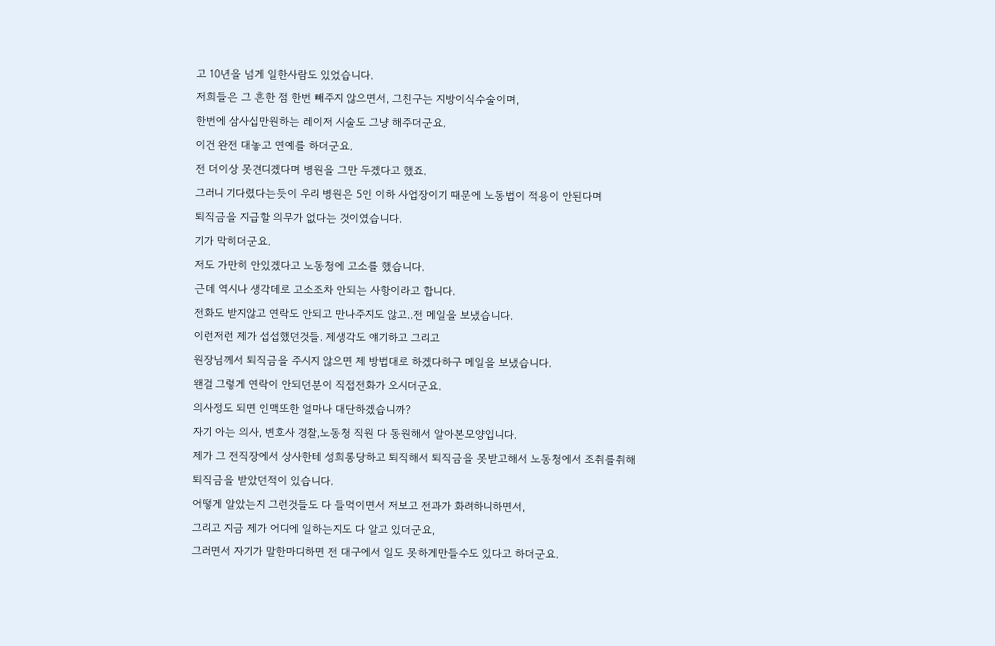고 10년을 넘게 일한사람도 있었습니다.
저희들은 그 흔한 점 한번 빼주지 않으면서, 그친구는 지방이식수술이며,
한번에 삼사십만원하는 레이저 시술도 그냥 해주더군요.
이건 완전 대놓고 연예를 하더군요.
전 더이상 못견디겠다며 병원을 그만 두겠다고 했죠.
그러니 기다렸다는듯이 우리 병원은 5인 이하 사업장이기 때문에 노동법이 적용이 안된다며
퇴직금을 지급할 의무가 없다는 것이였습니다.
기가 막히더군요.
저도 가만히 안있겠다고 노동청에 고소를 했습니다.
근데 역시나 생각데로 고소조차 안되는 사항이라고 합니다.
전화도 받지않고 연락도 안되고 만나주지도 않고..전 메일을 보냈습니다.
이런저런 제가 섭섭했던것들. 제생각도 얘기하고 그리고
원장님께서 퇴직금을 주시지 않으면 제 방법대로 하겠다하구 메일을 보냈습니다.
왠걸 그렇게 연락이 안되던분이 직접전화가 오시더군요.
의사정도 되면 인맥또한 얼마나 대단하겠습니까?
자기 아는 의사, 변호사 경찰,노동청 직원 다 동원해서 알아본모양입니다.
제가 그 전직장에서 상사한테 성희롱당하고 퇴직해서 퇴직금을 못받고해서 노동청에서 조취를취해
퇴직금을 받았던적이 있습니다.
어떻게 알았는지 그런것들도 다 들먹이면서 저보고 전과가 화려하니하면서,
그리고 지금 제가 어디에 일하는지도 다 알고 있더군요,
그러면서 자기가 말한마디하면 전 대구에서 일도 못하게만들수도 있다고 하더군요.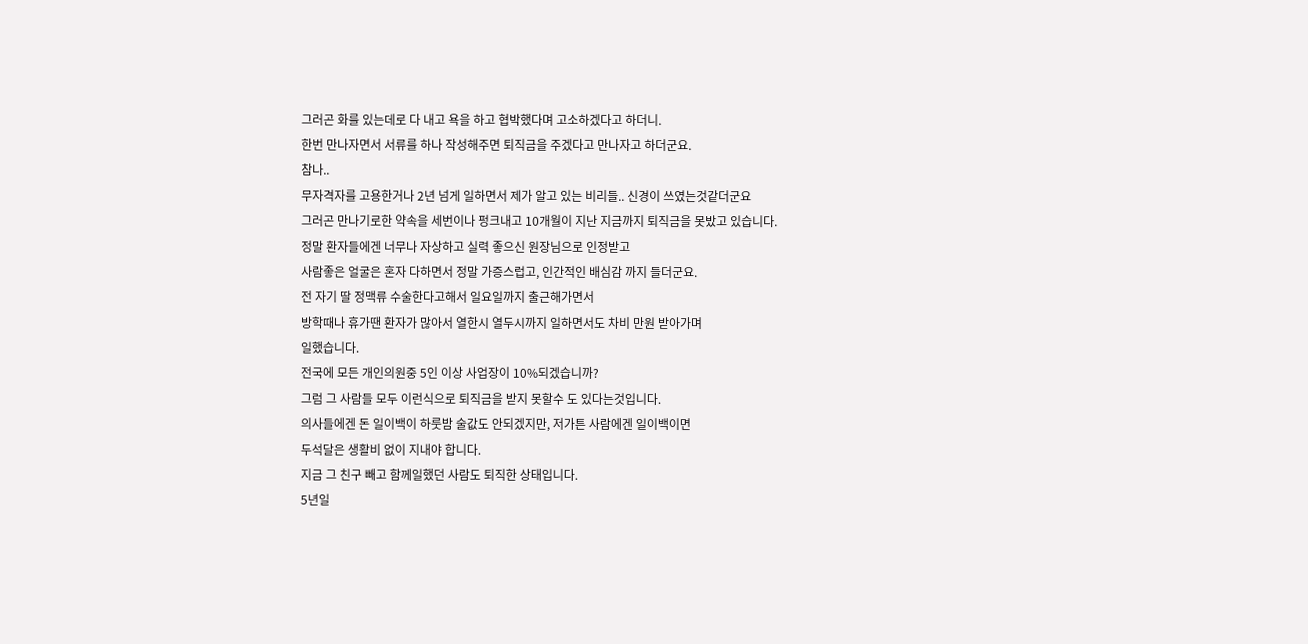그러곤 화를 있는데로 다 내고 욕을 하고 협박했다며 고소하겠다고 하더니.
한번 만나자면서 서류를 하나 작성해주면 퇴직금을 주겠다고 만나자고 하더군요.
참나..
무자격자를 고용한거나 2년 넘게 일하면서 제가 알고 있는 비리들.. 신경이 쓰였는것같더군요
그러곤 만나기로한 약속을 세번이나 펑크내고 10개월이 지난 지금까지 퇴직금을 못밨고 있습니다.
정말 환자들에겐 너무나 자상하고 실력 좋으신 원장님으로 인정받고
사람좋은 얼굴은 혼자 다하면서 정말 가증스럽고, 인간적인 배심감 까지 들더군요.
전 자기 딸 정맥류 수술한다고해서 일요일까지 출근해가면서
방학때나 휴가땐 환자가 많아서 열한시 열두시까지 일하면서도 차비 만원 받아가며
일했습니다.
전국에 모든 개인의원중 5인 이상 사업장이 10%되겠습니까?
그럼 그 사람들 모두 이런식으로 퇴직금을 받지 못할수 도 있다는것입니다.
의사들에겐 돈 일이백이 하룻밤 술값도 안되겠지만, 저가튼 사람에겐 일이백이면
두석달은 생활비 없이 지내야 합니다.
지금 그 친구 빼고 함께일했던 사람도 퇴직한 상태입니다.
5년일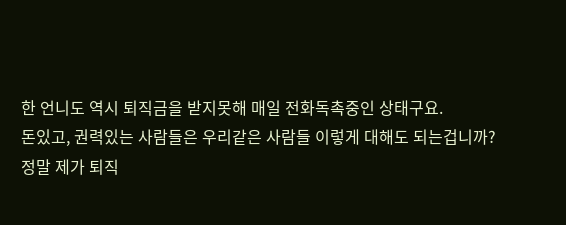한 언니도 역시 퇴직금을 받지못해 매일 전화독촉중인 상태구요.
돈있고, 권력있는 사람들은 우리같은 사람들 이렇게 대해도 되는겁니까?
정말 제가 퇴직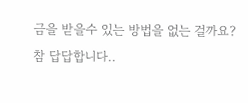금을 받을수 있는 방법을 없는 걸까요?
참 답답합니다..